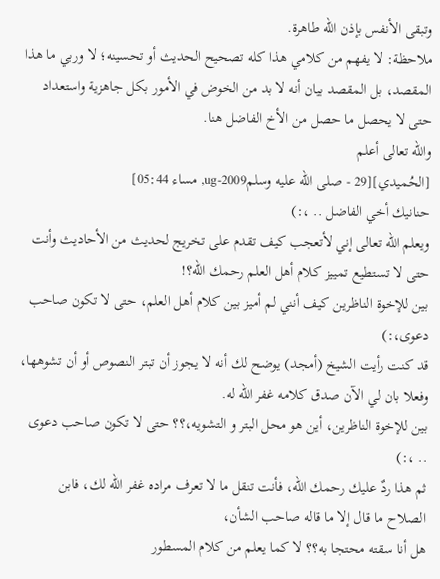وتبقى الأنفس بإذن الله طاهرة.
ملاحظة: لا يفهم من كلامي هذا كله تصحيح الحديث أو تحسينه؛ لا وربي ما هذا المقصد، بل المقصد بيان أنه لا بد من الخوض في الأمور بكل جاهزية واستعداد حتى لا يحصل ما حصل من الأخ الفاضل هنا.
والله تعالى أعلم
[الحُميدي][29 - صلى الله عليه وسلمug-2009, مساء 05:44]
حنانيك أخي الفاضل .. ،:)
ويعلم الله تعالى إني لأتعجب كيف تقدم على تخريج لحديث من الأحاديث وأنت حتى لا تستطيع تمييز كلام أهل العلم رحمك الله؟!
بين للإخوة الناظرين كيف أنني لم أميز بين كلام أهل العلم، حتى لا تكون صاحب دعوى،:)
قد كنت رأيت الشيخ (أمجد) يوضح لك أنه لا يجوز أن تبتر النصوص أو أن تشوهها، وفعلا بان لي الآن صدق كلامه غفر الله له.
بين للإخوة الناظرين، أين هو محل البتر و التشويه،؟؟ حتى لا تكون صاحب دعوى .. ،:)
ثم هذا ردٌ عليك رحمك الله، فأنت تنقل ما لا تعرف مراده غفر الله لك، فابن الصلاح ما قال إلا ما قاله صاحب الشأن،
هل أنا سقته محتجا به؟؟ لا كما يعلم من كلام المسطور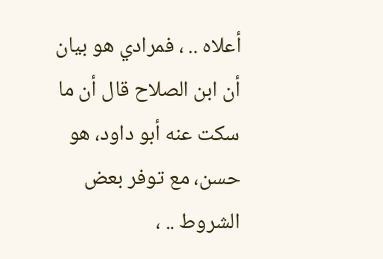أعلاه .. ، فمرادي هو بيان أن ابن الصلاح قال أن ما سكت عنه أبو داود، هو حسن، مع توفر بعض الشروط .. ،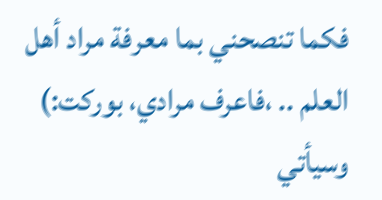فكما تنصحني بما معرفة مراد أهل العلم .. ،فاعرف مرادي، بوركت:)
وسيأتي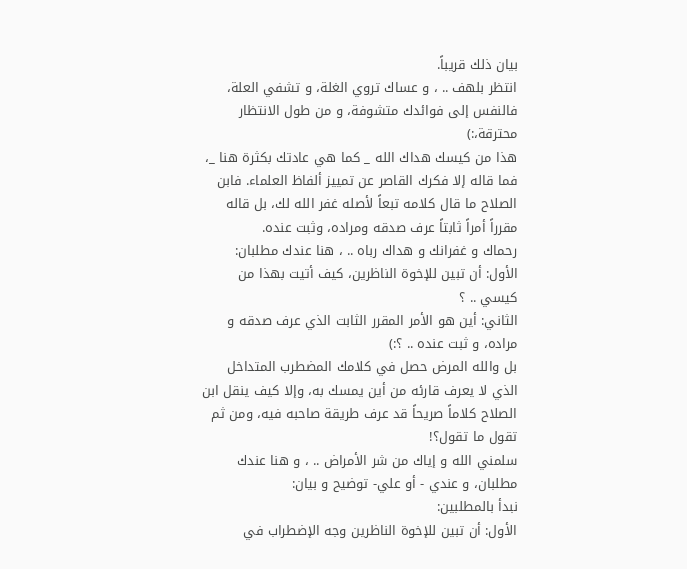بيان ذلك قريباً.
انتظر بلهف .. ، و عساك تروي الغلة، و تشفي العلة، فالنفس إلى فوائدك متشوفة، و من طول الانتظار محترقة،:)
هذا من كيسك هداك الله _ كما هي عادتك بكثرة هنا _، فما قاله إلا فكرك القاصر عن تمييز ألفاظ العلماء. فابن الصلاح ما قال كلامه تبعاً لأصله غفر الله لك، بل قاله مقرراً أمراً ثابتاً عرف صدقه ومراده، وثبت عنده.
رحماك و غفرانك و هداك رباه .. ، هنا عندك مطلبان:
الأول: أن تبين للإخوة الناظرين، كيف أتيت بهذا من كيسي .. ؟
الثاني: أين هو الأمر المقرر الثابت الذي عرف صدقه و مراده، و ثبت عنده .. ؟:)
بل والله المرض حصل في كلامك المضطرب المتداخل الذي لا يعرف قارئه من أين يمسك به، وإلا كيف ينقل ابن الصلاح كلاماً صريحاً قد عرف طريقة صاحبه فيه، ومن ثم تقول ما تقول؟!
سلمني الله و إياك من شر الأمراض .. ، و هنا عندك مطلبان، و عندي - أو علي- توضيح و بيان:
نبدأ بالمطلبين:
الأول: أن تبين للإخوة الناظرين وجه الإضطراب في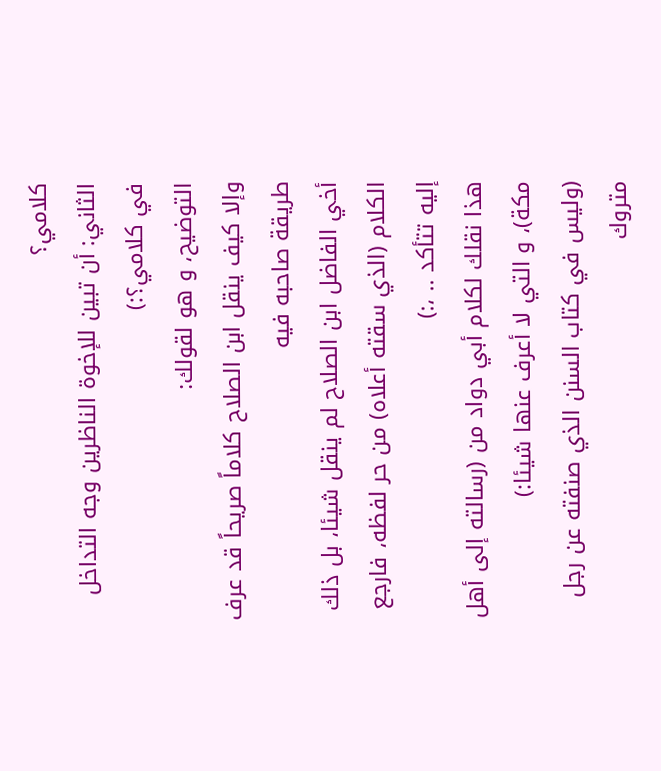كلامي؟
الثاني: أن تبين للإخوة الناظرين وجه التداخل في كلامي؟:)
التوضيح، و هو لقولك:
وإلا كيف ينقل ابن الصلاح كلاماً صريحاً قد عرف طريقة صاحبه فيه
أخي الفاضل ابن الصلاح لم ينقل شيئا، بل ذلك الكلام (الذي سقته أعلاه) من حر لفظه، فارجع إليه تتأكد .. ،:)
هذا نقلك لكلام أبي دواد من (رسالته إلى أهل مكة)، و التي لا أعرف عنها شيئا:)
(وليس في كتاب السنن الذي صنفته عن رجل متروك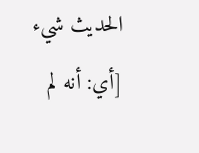الحديث شيء [أي: أنه لم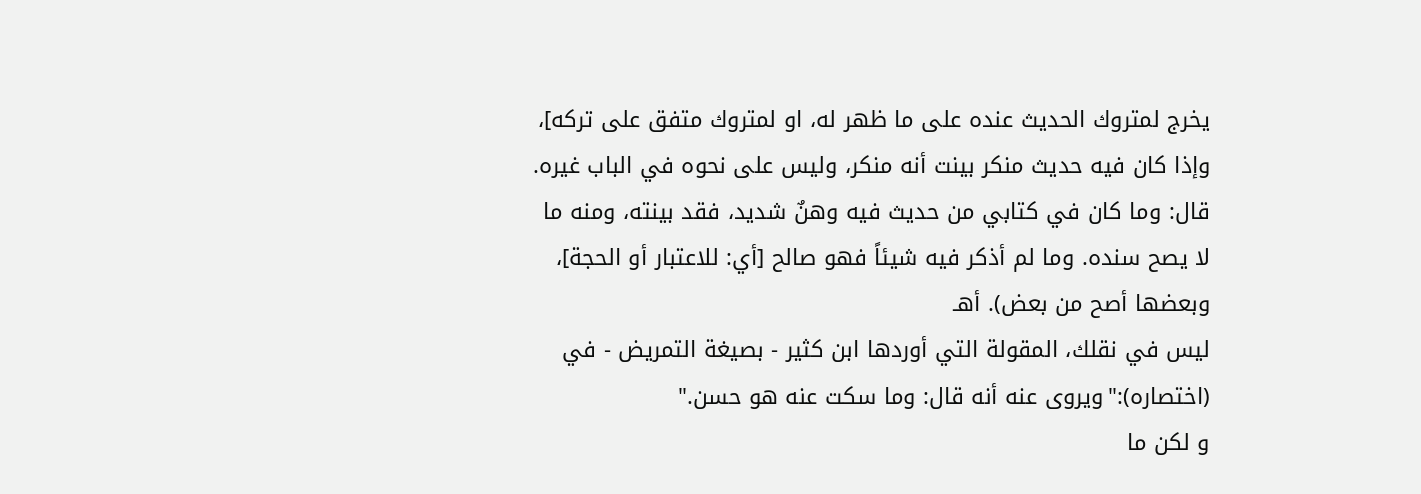يخرج لمتروك الحديث عنده على ما ظهر له، او لمتروك متفق على تركه]، وإذا كان فيه حديث منكر بينت أنه منكر، وليس على نحوه في الباب غيره.
قال: وما كان في كتابي من حديث فيه وهنٌ شديد، فقد بينته، ومنه ما لا يصح سنده. وما لم أذكر فيه شيئاً فهو صالح [أي: للاعتبار أو الحجة]، وبعضها أصح من بعض). أهـ
ليس في نقلك، المقولة التي أوردها ابن كثير - بصيغة التمريض - في (اختصاره):"ويروى عنه أنه قال: وما سكت عنه هو حسن."
و لكن ما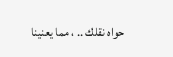حواه نقلك .. ، مما يعنينا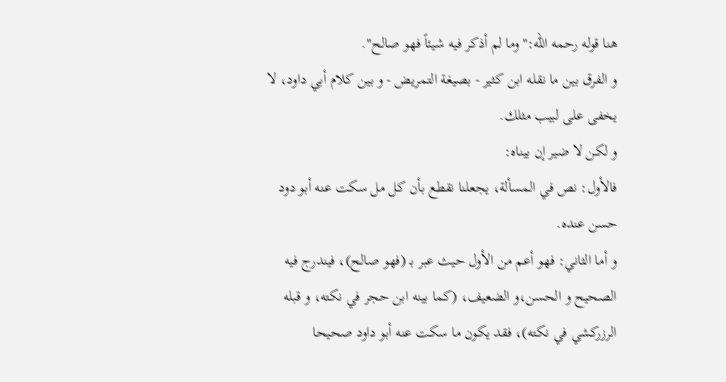هنا قوله رحمه الله:"وما لم أذكر فيه شيئاً فهو صالح".
و الفرق بين ما نقله ابن كثير - بصيغة التمريض - و بين كلام أبي داود، لا يخفى على لبيب مثلك.
و لكن لا ضير إن بيناه:
فالأول: نص في المسألة، يجعلنا نقطع بأن كل مل سكت عنه أبو دود حسن عنده.
و أما الثاني: فهو أعم من الأول حيث عبر بـ (فهو صالح)، فيندرج فيه الصحيح و الحسن،و الضعيف، (كما بينه ابن حجر في نكته، و قبله الرزركشي في نكته)، فقد يكون ما سكت عنه أبو داود صحيحا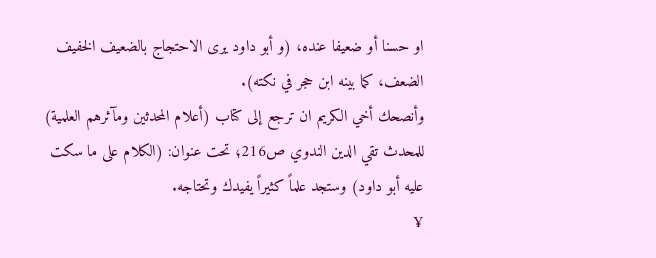او حسنا أو ضعيفا عنده، (و أبو داود يرى الاحتجاج بالضعيف الخفيف الضعف، كما بينه ابن حجر في نكته).
وأنصحك أخي الكريم ان ترجع إلى كتاب (أعلام المحدثين ومآثرهم العلمية) للمحدث تقي الدين الندوي ص216؛ تحت عنوان: (الكلام على ما سكت عليه أبو داود) وستجد علماً كثيراً يفيدك وتحتاجه.
¥